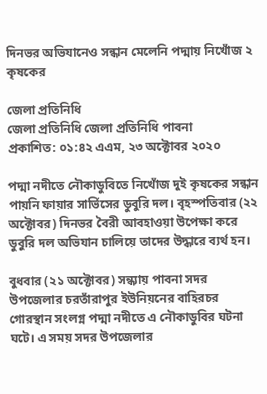দিনভর অভিযানেও সন্ধান মেলেনি পদ্মায় নিখোঁজ ২ কৃষকের

জেলা প্রতিনিধি
জেলা প্রতিনিধি জেলা প্রতিনিধি পাবনা
প্রকাশিত: ০১:৪২ এএম, ২৩ অক্টোবর ২০২০

পদ্মা নদীতে নৌকাডুবিতে নিখোঁজ দুই কৃষকের সন্ধান পায়নি ফায়ার সার্ভিসের ডুবুরি দল। বৃহস্পতিবার (২২ অক্টোবর) দিনভর বৈরী আবহাওয়া উপেক্ষা করে ডুবুরি দল অভিযান চালিয়ে তাদের উদ্ধারে ব্যর্থ হন।

বুধবার (২১ অক্টোবর) সন্ধ্যায় পাবনা সদর উপজেলার চরতাঁরাপুর ইউনিয়নের বাহিরচর গোরস্থান সংলগ্ন পদ্মা নদীতে এ নৌকাডুবির ঘটনা ঘটে। এ সময় সদর উপজেলার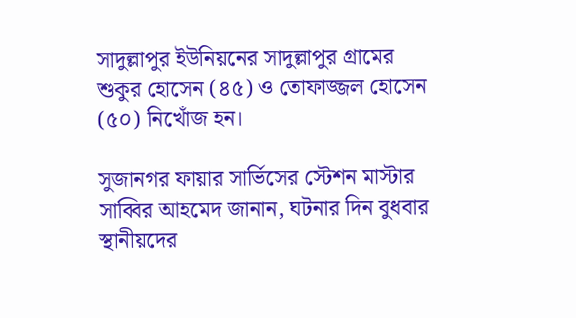সাদুল্লাপুর ইউনিয়নের সাদুল্লাপুর গ্রামের শুকুর হোসেন (৪৫) ও তোফাজ্জল হোসেন (৫০) নিখোঁজ হন।

সুজানগর ফায়ার সার্ভিসের স্টেশন মাস্টার সাব্বির আহমেদ জানান, ঘটনার দিন বুধবার স্থানীয়দের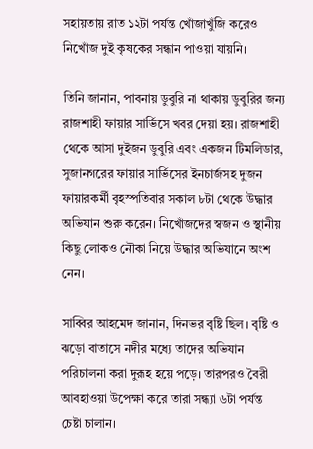সহায়তায় রাত ১২টা পর্যন্ত খোঁজাখুঁজি করেও নিখোঁজ দুই কৃষকের সন্ধান পাওয়া যায়নি।

তিনি জানান, পাবনায় ডুবুরি না থাকায় ডুবুরির জন্য রাজশাহী ফায়ার সার্ভিসে খবর দেয়া হয়। রাজশাহী থেকে আসা দুইজন ডুবুরি এবং একজন টিমলিডার, সুজানগরের ফায়ার সার্ভিসের ইনচার্জসহ দুজন ফায়ারকর্মী বৃহস্পতিবার সকাল ৮টা থেকে উদ্ধার অভিযান শুরু করেন। নিখোঁজদের স্বজন ও স্থানীয় কিছু লোকও নৌকা নিয়ে উদ্ধার অভিযানে অংশ নেন।

সাব্বির আহমেদ জানান, দিনভর বৃষ্টি ছিল। বৃষ্টি ও ঝড়ো বাতাসে নদীর মধ্যে তাদের অভিযান পরিচালনা করা দুরূহ হয়ে পড়ে। তারপরও বৈরী আবহাওয়া উপেক্ষা করে তারা সন্ধ্যা ৬টা পর্যন্ত চেষ্টা চালান।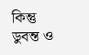কিন্তু ডুবন্ত ও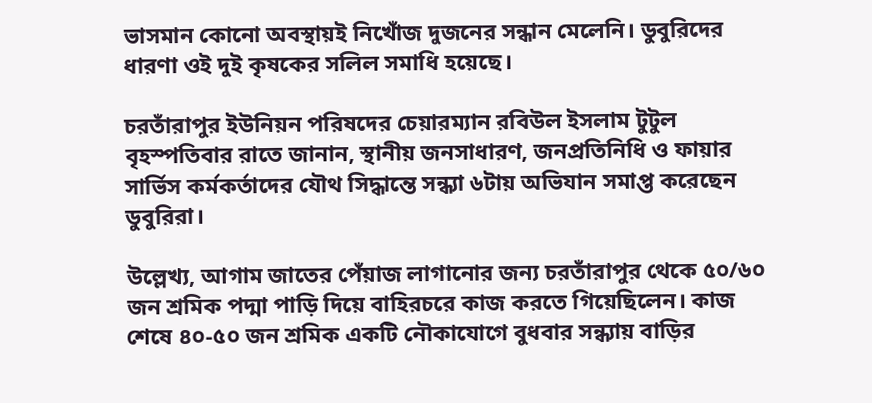ভাসমান কোনো অবস্থায়ই নিখোঁজ দুজনের সন্ধান মেলেনি। ডুবুরিদের ধারণা ওই দুই কৃষকের সলিল সমাধি হয়েছে।

চরতাঁরাপুর ইউনিয়ন পরিষদের চেয়ারম্যান রবিউল ইসলাম টুটুল বৃহস্পতিবার রাতে জানান, স্থানীয় জনসাধারণ, জনপ্রতিনিধি ও ফায়ার সার্ভিস কর্মকর্তাদের যৌথ সিদ্ধান্তে সন্ধ্যা ৬টায় অভিযান সমাপ্ত করেছেন ডুবুরিরা।

উল্লেখ্য, আগাম জাতের পেঁয়াজ লাগানোর জন্য চরতাঁরাপুর থেকে ৫০/৬০ জন শ্রমিক পদ্মা পাড়ি দিয়ে বাহিরচরে কাজ করতে গিয়েছিলেন। কাজ শেষে ৪০-৫০ জন শ্রমিক একটি নৌকাযোগে বুধবার সন্ধ্যায় বাড়ির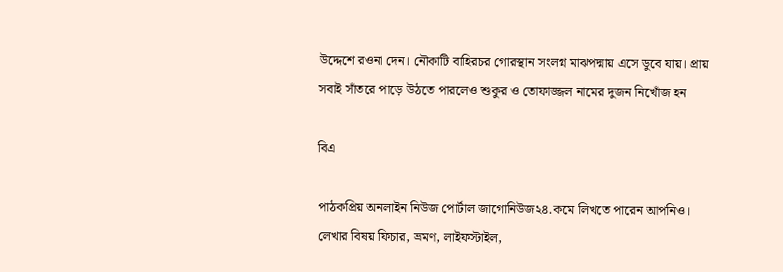উদ্দেশে রওনা দেন। নৌকাটি বাহিরচর গোরস্থান সংলগ্ন মাঝপদ্মায় এসে ডুবে যায়। প্রায় সবাই সাঁতরে পাড়ে উঠতে পারলেও শুকুর ও তোফাজ্জল নামের দুজন নিখোঁজ হন

বিএ

পাঠকপ্রিয় অনলাইন নিউজ পোর্টাল জাগোনিউজ২৪.কমে লিখতে পারেন আপনিও। লেখার বিষয় ফিচার, ভ্রমণ, লাইফস্টাইল,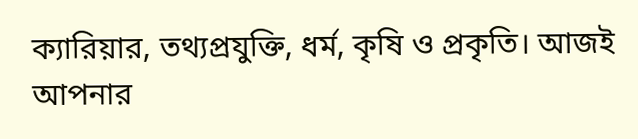ক্যারিয়ার, তথ্যপ্রযুক্তি, ধর্ম, কৃষি ও প্রকৃতি। আজই আপনার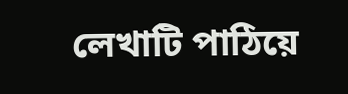লেখাটি পাঠিয়ে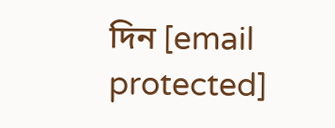দিন [email protected]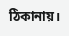ঠিকানায়।